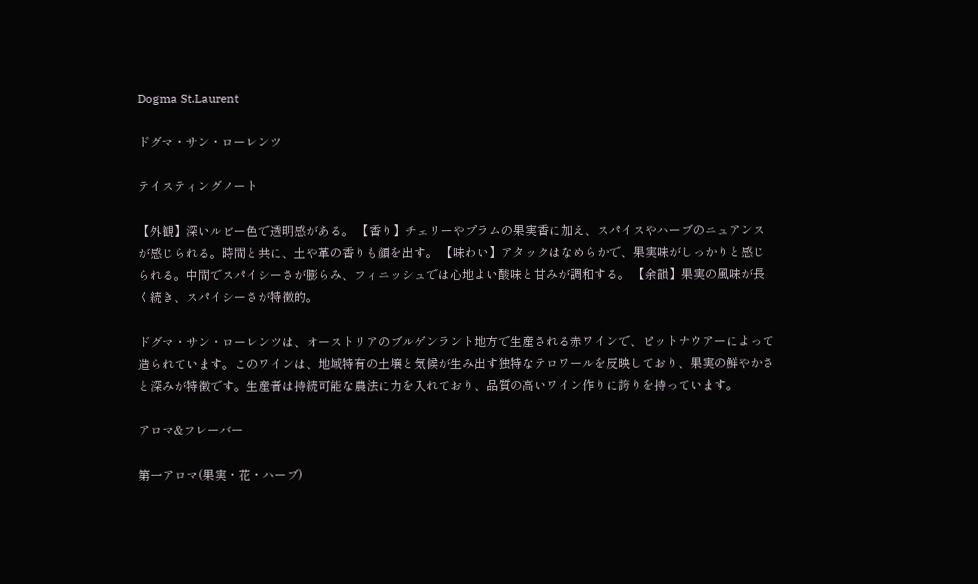Dogma St.Laurent

ドグマ・サン・ローレンツ

テイスティングノート

【外観】深いルビー色で透明感がある。 【香り】チェリーやプラムの果実香に加え、スパイスやハーブのニュアンスが感じられる。時間と共に、土や革の香りも顔を出す。 【味わい】アタックはなめらかで、果実味がしっかりと感じられる。中間でスパイシーさが膨らみ、フィニッシュでは心地よい酸味と甘みが調和する。 【余韻】果実の風味が長く続き、スパイシーさが特徴的。

ドグマ・サン・ローレンツは、オーストリアのブルゲンラント地方で生産される赤ワインで、ピットナウアーによって造られています。このワインは、地域特有の土壌と気候が生み出す独特なテロワールを反映しており、果実の鮮やかさと深みが特徴です。生産者は持続可能な農法に力を入れており、品質の高いワイン作りに誇りを持っています。

アロマ&フレーバー

第一アロマ(果実・花・ハーブ)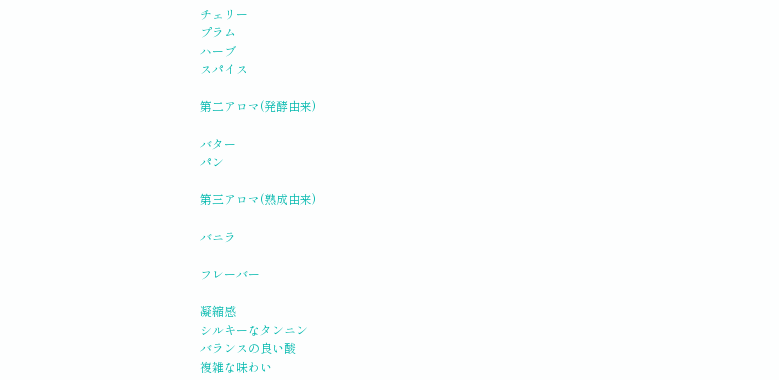チェリー
プラム
ハーブ
スパイス

第二アロマ(発酵由来)

バター
パン

第三アロマ(熟成由来)

バニラ

フレーバー

凝縮感
シルキーなタンニン
バランスの良い酸
複雑な味わい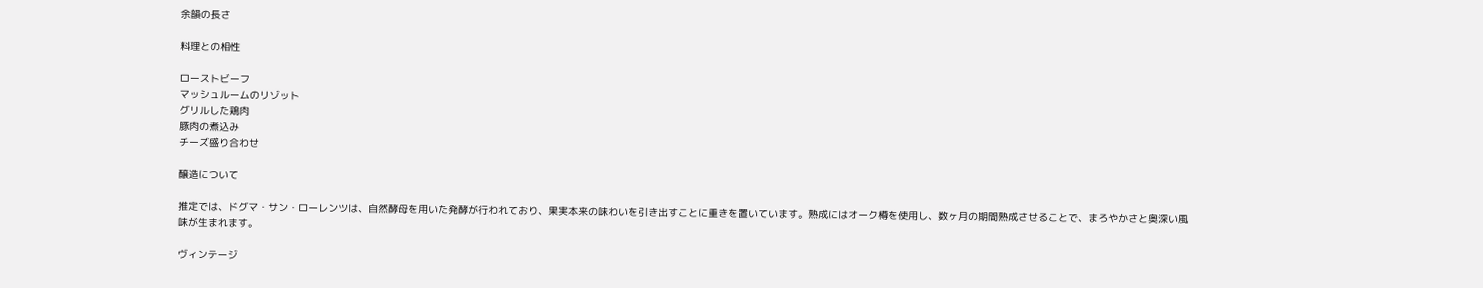余韻の長さ

料理との相性

ローストビーフ
マッシュルームのリゾット
グリルした鶏肉
豚肉の煮込み
チーズ盛り合わせ

醸造について

推定では、ドグマ・サン・ローレンツは、自然酵母を用いた発酵が行われており、果実本来の味わいを引き出すことに重きを置いています。熟成にはオーク樽を使用し、数ヶ月の期間熟成させることで、まろやかさと奥深い風味が生まれます。

ヴィンテージ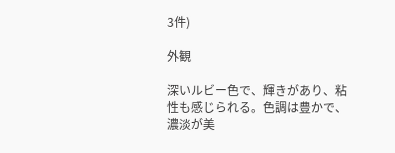3件)

外観

深いルビー色で、輝きがあり、粘性も感じられる。色調は豊かで、濃淡が美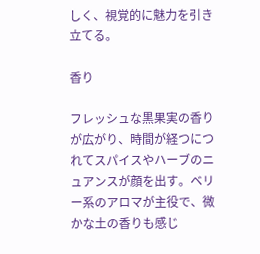しく、視覚的に魅力を引き立てる。

香り

フレッシュな黒果実の香りが広がり、時間が経つにつれてスパイスやハーブのニュアンスが顔を出す。ベリー系のアロマが主役で、微かな土の香りも感じ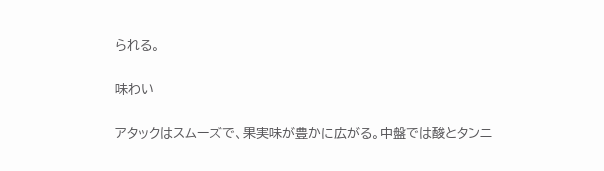られる。

味わい

アタックはスムーズで、果実味が豊かに広がる。中盤では酸とタンニ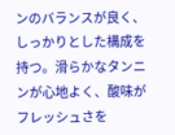ンのバランスが良く、しっかりとした構成を持つ。滑らかなタンニンが心地よく、酸味がフレッシュさを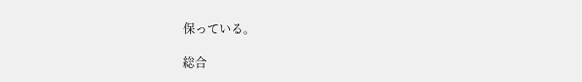保っている。

総合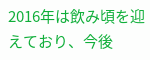2016年は飲み頃を迎えており、今後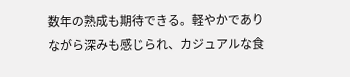数年の熟成も期待できる。軽やかでありながら深みも感じられ、カジュアルな食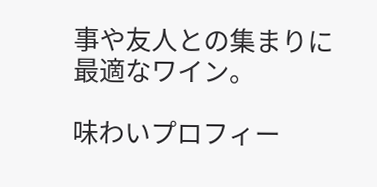事や友人との集まりに最適なワイン。

味わいプロフィー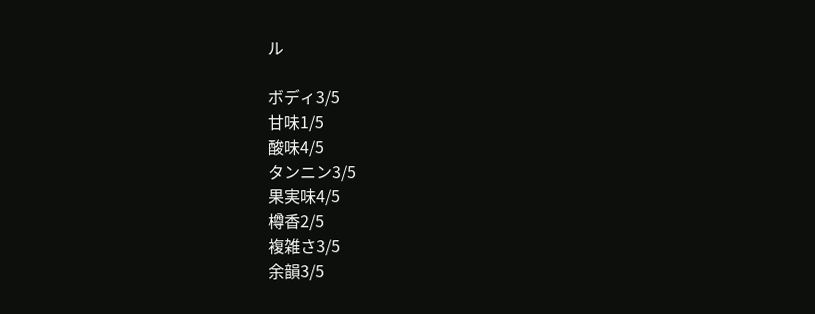ル

ボディ3/5
甘味1/5
酸味4/5
タンニン3/5
果実味4/5
樽香2/5
複雑さ3/5
余韻3/5